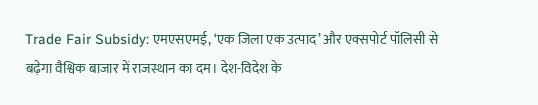Trade Fair Subsidy: एमएसएमई, ‘एक जिला एक उत्पाद’ और एक्सपोर्ट पॉलिसी से बढ़ेगा वैश्विक बाजार में राजस्थान का दम। देश-विदेश के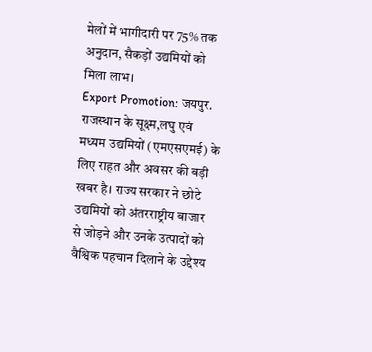मेलों में भागीदारी पर 75% तक अनुदान, सैकड़ों उद्यमियों को मिला लाभ।
Export Promotion: जयपुर. राजस्थान के सूक्ष्म,लघु एवं मध्यम उद्यमियों (एमएसएमई) के लिए राहत और अवसर की बड़ी खबर है। राज्य सरकार ने छोटे उद्यमियों को अंतरराष्ट्रीय बाजार से जोड़ने और उनके उत्पादों को वैश्विक पहचान दिलाने के उद्देश्य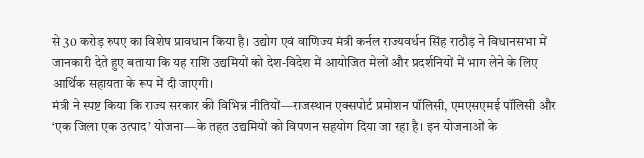से 30 करोड़ रुपए का विशेष प्रावधान किया है। उद्योग एवं वाणिज्य मंत्री कर्नल राज्यवर्धन सिंह राठौड़ ने विधानसभा में जानकारी देते हुए बताया कि यह राशि उद्यमियों को देश-विदेश में आयोजित मेलों और प्रदर्शनियों में भाग लेने के लिए आर्थिक सहायता के रूप में दी जाएगी।
मंत्री ने स्पष्ट किया कि राज्य सरकार की विभिन्न नीतियों—राजस्थान एक्सपोर्ट प्रमोशन पॉलिसी, एमएसएमई पॉलिसी और ‘एक जिला एक उत्पाद’ योजना—के तहत उद्यमियों को विपणन सहयोग दिया जा रहा है। इन योजनाओं के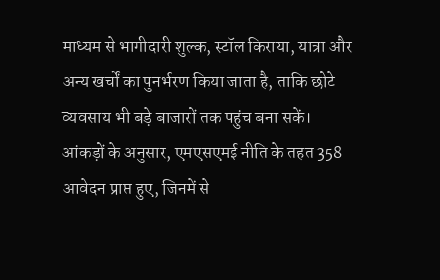माध्यम से भागीदारी शुल्क, स्टॉल किराया, यात्रा और अन्य खर्चों का पुनर्भरण किया जाता है, ताकि छोटे व्यवसाय भी बड़े बाजारों तक पहुंच बना सकें।
आंकड़ों के अनुसार, एमएसएमई नीति के तहत 358 आवेदन प्राप्त हुए, जिनमें से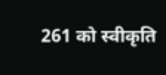261 को स्वीकृति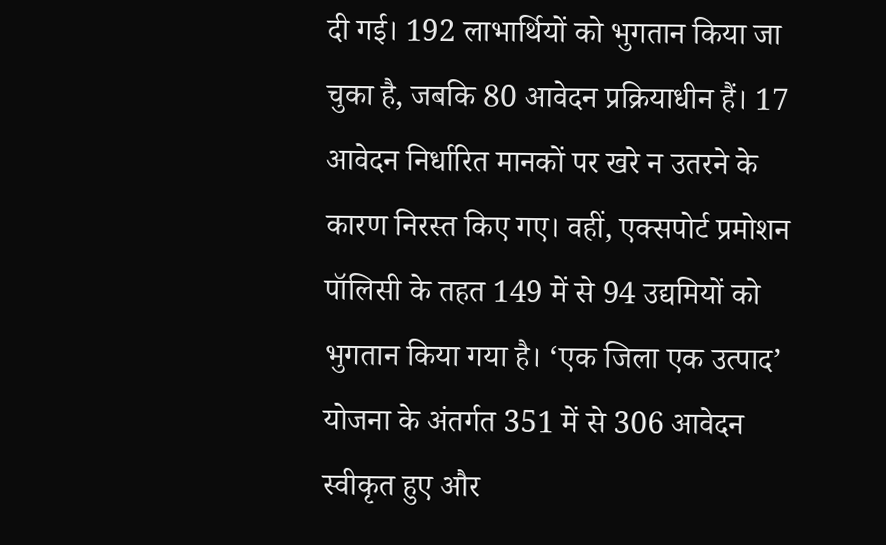दी गई। 192 लाभार्थियों को भुगतान किया जा चुका है, जबकि 80 आवेदन प्रक्रियाधीन हैं। 17 आवेदन निर्धारित मानकों पर खरे न उतरने के कारण निरस्त किए गए। वहीं, एक्सपोर्ट प्रमोशन पॉलिसी के तहत 149 में से 94 उद्यमियों को भुगतान किया गया है। ‘एक जिला एक उत्पाद’ योजना के अंतर्गत 351 में से 306 आवेदन स्वीकृत हुए और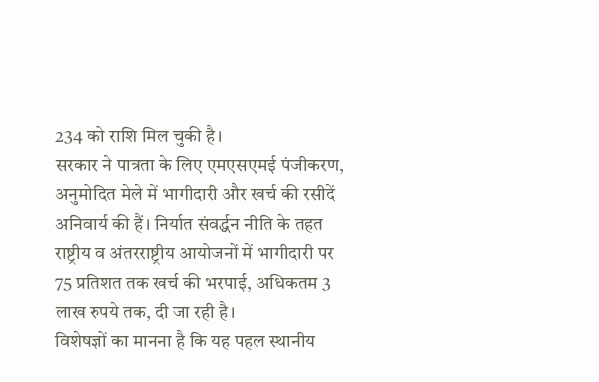234 को राशि मिल चुकी है।
सरकार ने पात्रता के लिए एमएसएमई पंजीकरण, अनुमोदित मेले में भागीदारी और खर्च की रसीदें अनिवार्य की हैं। निर्यात संवर्द्धन नीति के तहत राष्ट्रीय व अंतरराष्ट्रीय आयोजनों में भागीदारी पर 75 प्रतिशत तक खर्च की भरपाई, अधिकतम 3 लाख रुपये तक, दी जा रही है।
विशेषज्ञों का मानना है कि यह पहल स्थानीय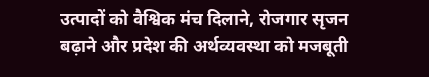उत्पादों को वैश्विक मंच दिलाने, रोजगार सृजन बढ़ाने और प्रदेश की अर्थव्यवस्था को मजबूती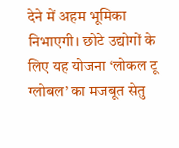देने में अहम भूमिका निभाएगी। छोटे उद्योगों के लिए यह योजना ‘लोकल टू ग्लोबल’ का मजबूत सेतु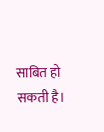साबित हो सकती है।